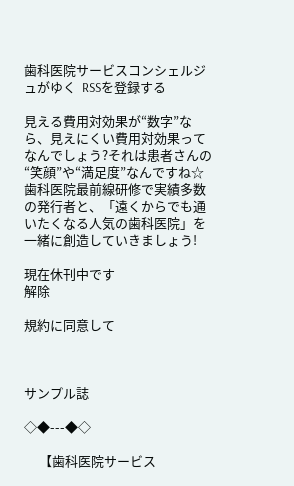歯科医院サービスコンシェルジュがゆく  RSSを登録する

見える費用対効果が“数字”なら、見えにくい費用対効果ってなんでしょう?それは患者さんの“笑顔”や“満足度”なんですね☆歯科医院最前線研修で実績多数の発行者と、「遠くからでも通いたくなる人気の歯科医院」を一緒に創造していきましょう!

現在休刊中です
解除

規約に同意して



サンプル誌

◇◆---◆◇

     【歯科医院サービス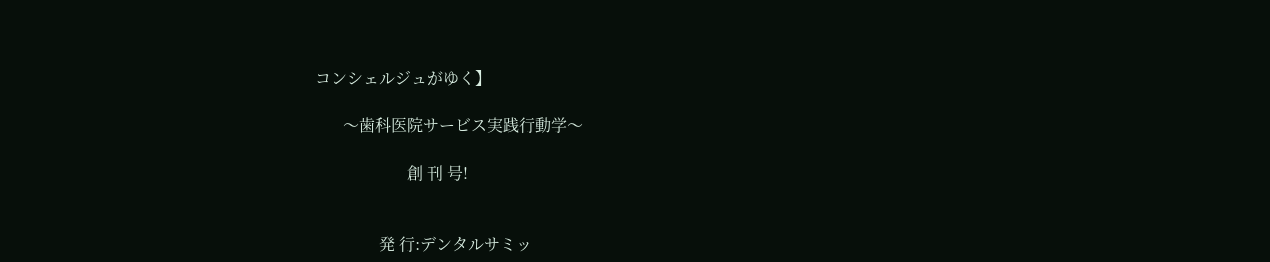コンシェルジュがゆく】

       〜歯科医院サービス実践行動学〜

                       創 刊 号!


                発 行:デンタルサミッ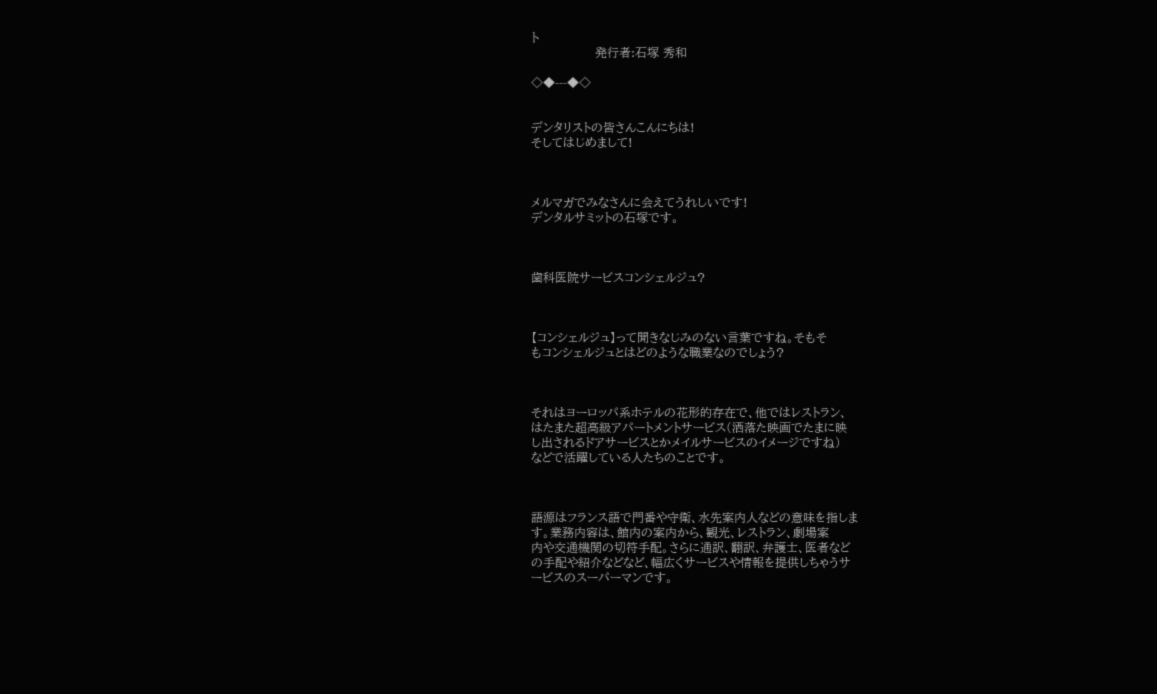ト
                発行者:石塚 秀和

◇◆---◆◇


デンタリストの皆さんこんにちは!
そしてはじめまして!



メルマガでみなさんに会えてうれしいです!
デンタルサミットの石塚です。



歯科医院サービスコンシェルジュ?



【コンシェルジュ】って聞きなじみのない言葉ですね。そもそ
もコンシェルジュとはどのような職業なのでしょう?



それはヨーロッパ系ホテルの花形的存在で、他ではレストラン、
はたまた超高級アパートメントサービス(洒落た映画でたまに映
し出されるドアサービスとかメイルサービスのイメージですね)
などで活躍している人たちのことです。



語源はフランス語で門番や守衛、水先案内人などの意味を指しま
す。業務内容は、館内の案内から、観光、レストラン、劇場案
内や交通機関の切符手配。さらに通訳、翻訳、弁護士、医者など
の手配や紹介などなど、幅広くサービスや情報を提供しちゃうサ
ービスのスーパーマンです。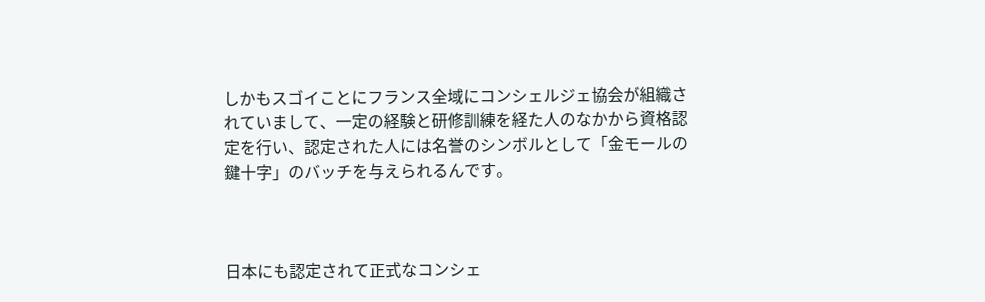しかもスゴイことにフランス全域にコンシェルジェ協会が組織さ
れていまして、一定の経験と研修訓練を経た人のなかから資格認
定を行い、認定された人には名誉のシンボルとして「金モールの
鍵十字」のバッチを与えられるんです。



日本にも認定されて正式なコンシェ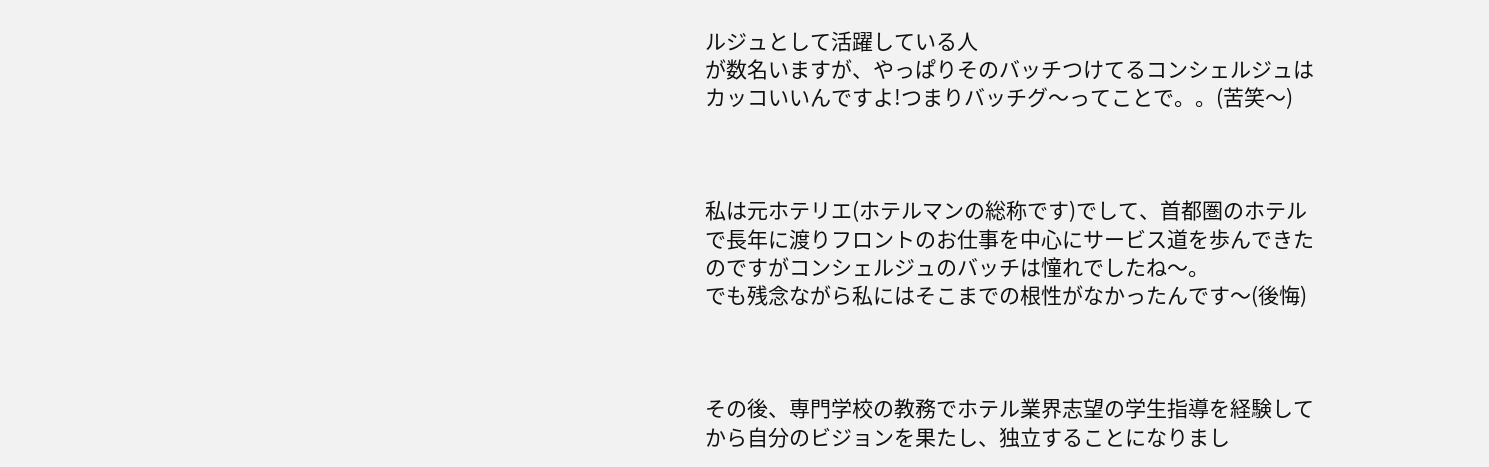ルジュとして活躍している人
が数名いますが、やっぱりそのバッチつけてるコンシェルジュは
カッコいいんですよ!つまりバッチグ〜ってことで。。(苦笑〜)



私は元ホテリエ(ホテルマンの総称です)でして、首都圏のホテル
で長年に渡りフロントのお仕事を中心にサービス道を歩んできた
のですがコンシェルジュのバッチは憧れでしたね〜。
でも残念ながら私にはそこまでの根性がなかったんです〜(後悔)



その後、専門学校の教務でホテル業界志望の学生指導を経験して
から自分のビジョンを果たし、独立することになりまし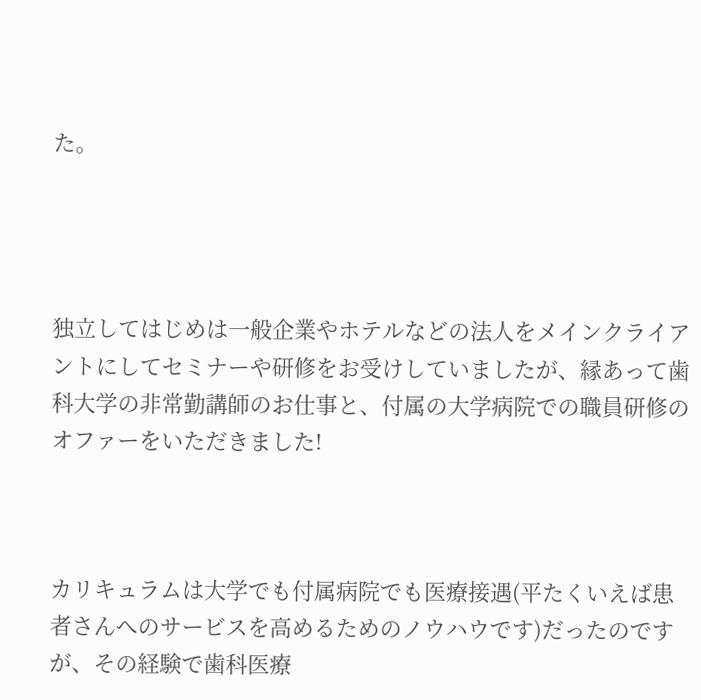た。




独立してはじめは一般企業やホテルなどの法人をメインクライア
ントにしてセミナーや研修をお受けしていましたが、縁あって歯
科大学の非常勤講師のお仕事と、付属の大学病院での職員研修の
オファーをいただきました!



カリキュラムは大学でも付属病院でも医療接遇(平たくいえば患
者さんへのサービスを高めるためのノウハウです)だったのです
が、その経験で歯科医療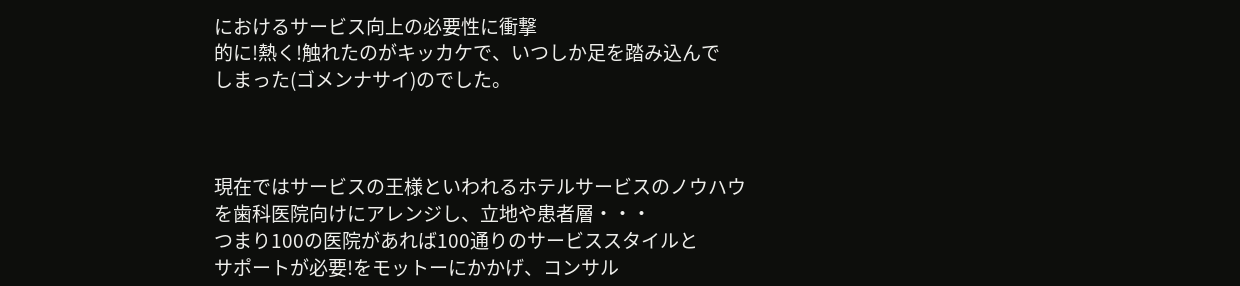におけるサービス向上の必要性に衝撃
的に!熱く!触れたのがキッカケで、いつしか足を踏み込んで
しまった(ゴメンナサイ)のでした。



現在ではサービスの王様といわれるホテルサービスのノウハウ
を歯科医院向けにアレンジし、立地や患者層・・・
つまり100の医院があれば100通りのサービススタイルと
サポートが必要!をモットーにかかげ、コンサル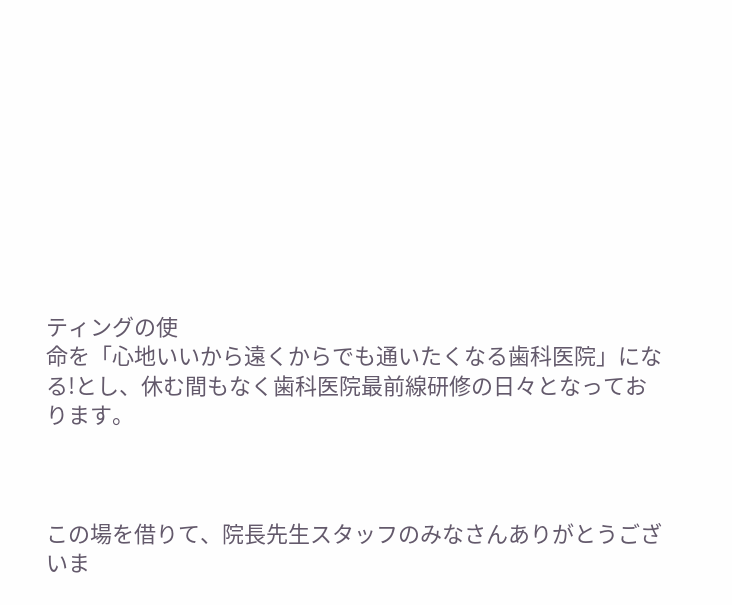ティングの使
命を「心地いいから遠くからでも通いたくなる歯科医院」にな
る!とし、休む間もなく歯科医院最前線研修の日々となってお
ります。



この場を借りて、院長先生スタッフのみなさんありがとうござ
いま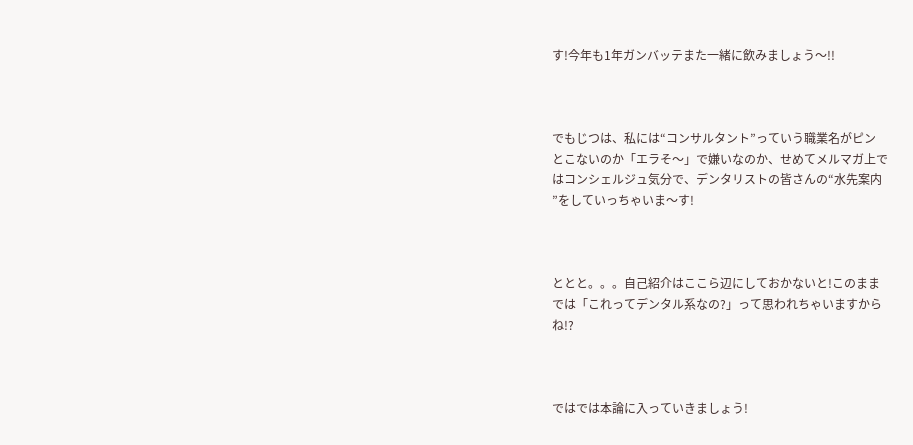す!今年も1年ガンバッテまた一緒に飲みましょう〜!!



でもじつは、私には“コンサルタント”っていう職業名がピン
とこないのか「エラそ〜」で嫌いなのか、せめてメルマガ上で
はコンシェルジュ気分で、デンタリストの皆さんの“水先案内
”をしていっちゃいま〜す!



ととと。。。自己紹介はここら辺にしておかないと!このまま
では「これってデンタル系なの?」って思われちゃいますから
ね!?



ではでは本論に入っていきましょう!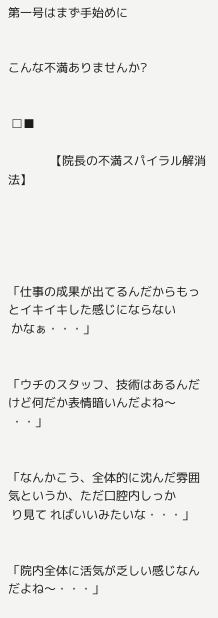第一号はまず手始めに


こんな不満ありませんか?


 □■

              【院長の不満スパイラル解消法】





「仕事の成果が出てるんだからもっとイキイキした感じにならない
 かなぁ・・・」


「ウチのスタッフ、技術はあるんだけど何だか表情暗いんだよね〜
 ・・」


「なんかこう、全体的に沈んだ雰囲気というか、ただ口腔内しっか
 り見て ればいいみたいな・・・」


「院内全体に活気が乏しい感じなんだよね〜・・・」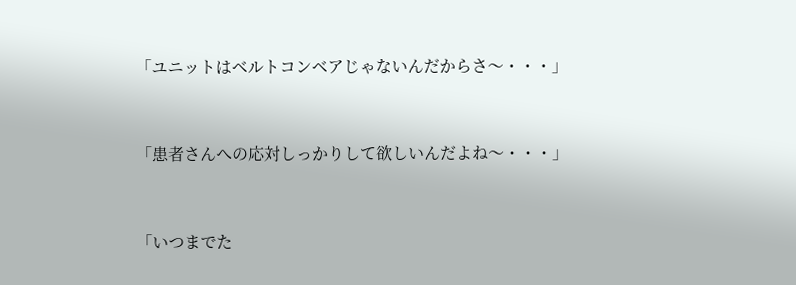「ユニットはベルトコンベアじゃないんだからさ〜・・・」


「患者さんへの応対しっかりして欲しいんだよね〜・・・」


「いつまでた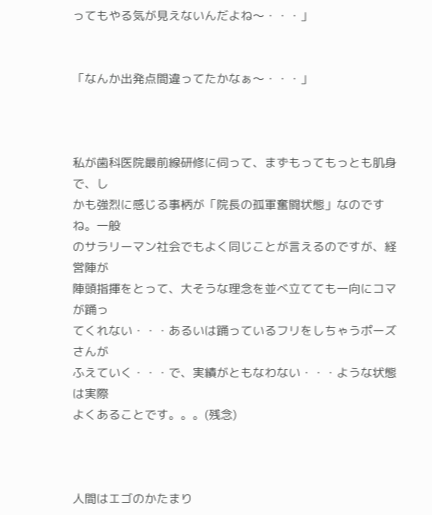ってもやる気が見えないんだよね〜・・・」


「なんか出発点間違ってたかなぁ〜・・・」



私が歯科医院最前線研修に伺って、まずもってもっとも肌身で、し
かも強烈に感じる事柄が「院長の孤軍奮闘状態」なのですね。一般
のサラリーマン社会でもよく同じことが言えるのですが、経営陣が
陣頭指揮をとって、大そうな理念を並べ立てても一向にコマが踊っ
てくれない・・・あるいは踊っているフリをしちゃうポーズさんが
ふえていく・・・で、実績がともなわない・・・ような状態は実際
よくあることです。。。(残念)



人間はエゴのかたまり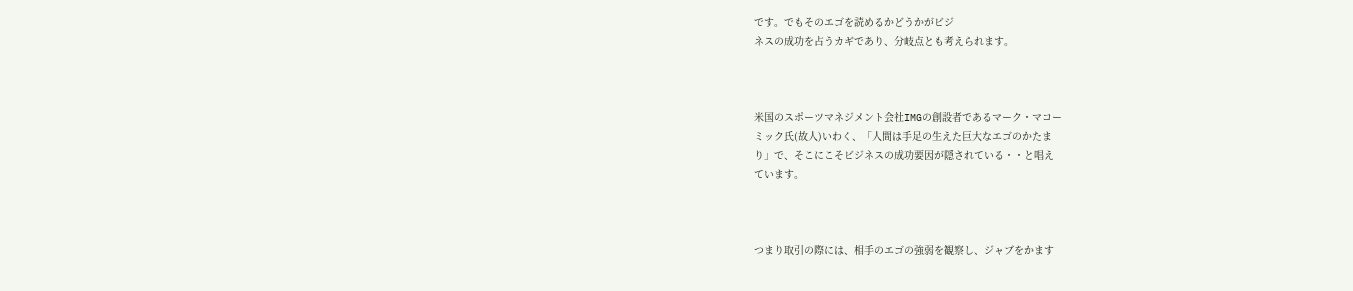です。でもそのエゴを読めるかどうかがビジ
ネスの成功を占うカギであり、分岐点とも考えられます。



米国のスポーツマネジメント会社IMGの創設者であるマーク・マコー
ミック氏(故人)いわく、「人間は手足の生えた巨大なエゴのかたま
り」で、そこにこそビジネスの成功要因が隠されている・・と唱え
ています。



つまり取引の際には、相手のエゴの強弱を観察し、ジャブをかます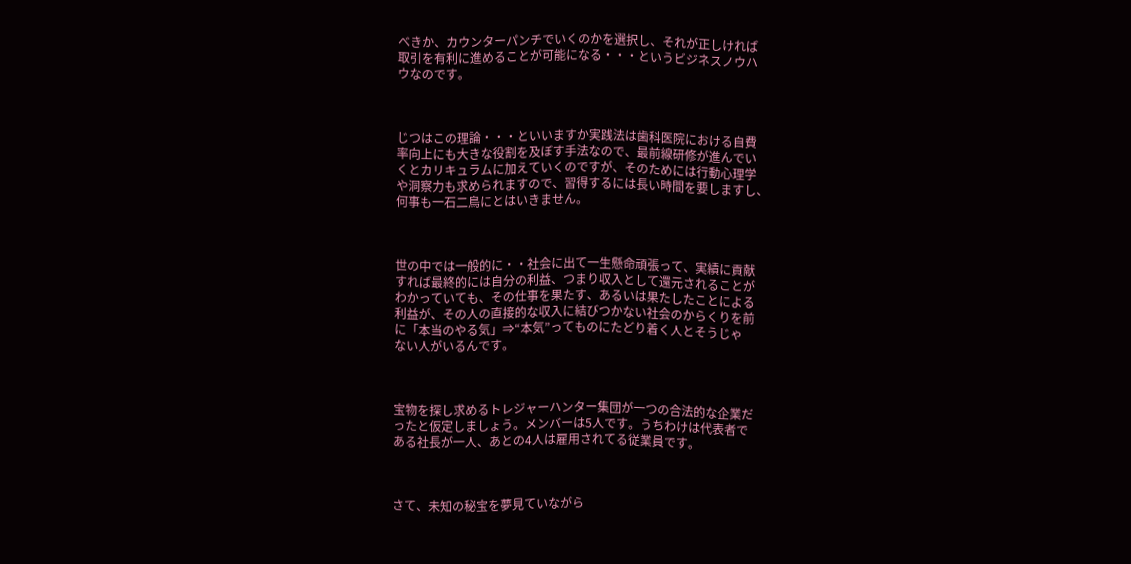べきか、カウンターパンチでいくのかを選択し、それが正しければ
取引を有利に進めることが可能になる・・・というビジネスノウハ
ウなのです。



じつはこの理論・・・といいますか実践法は歯科医院における自費
率向上にも大きな役割を及ぼす手法なので、最前線研修が進んでい
くとカリキュラムに加えていくのですが、そのためには行動心理学
や洞察力も求められますので、習得するには長い時間を要しますし、
何事も一石二鳥にとはいきません。



世の中では一般的に・・社会に出て一生懸命頑張って、実績に貢献
すれば最終的には自分の利益、つまり収入として還元されることが
わかっていても、その仕事を果たす、あるいは果たしたことによる
利益が、その人の直接的な収入に結びつかない社会のからくりを前
に「本当のやる気」⇒“本気”ってものにたどり着く人とそうじゃ
ない人がいるんです。



宝物を探し求めるトレジャーハンター集団が一つの合法的な企業だ
ったと仮定しましょう。メンバーは5人です。うちわけは代表者で
ある社長が一人、あとの4人は雇用されてる従業員です。



さて、未知の秘宝を夢見ていながら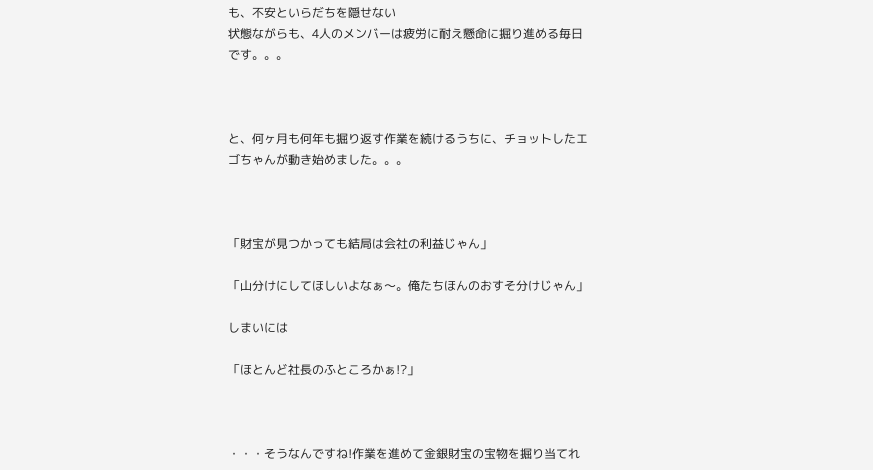も、不安といらだちを隠せない
状態ながらも、4人のメンバーは疲労に耐え懸命に掘り進める毎日
です。。。



と、何ヶ月も何年も掘り返す作業を続けるうちに、チョットしたエ
ゴちゃんが動き始めました。。。



「財宝が見つかっても結局は会社の利益じゃん」

「山分けにしてほしいよなぁ〜。俺たちほんのおすそ分けじゃん」

しまいには

「ほとんど社長のふところかぁ!?」



・・・そうなんですね!作業を進めて金銀財宝の宝物を掘り当てれ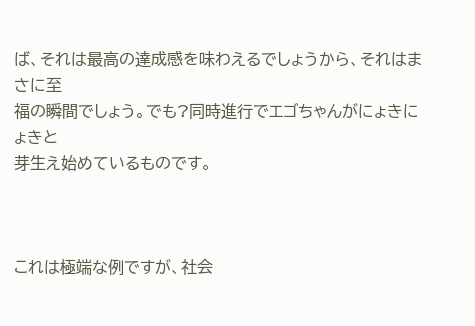ば、それは最高の達成感を味わえるでしょうから、それはまさに至
福の瞬間でしょう。でも?同時進行でエゴちゃんがにょきにょきと
芽生え始めているものです。



これは極端な例ですが、社会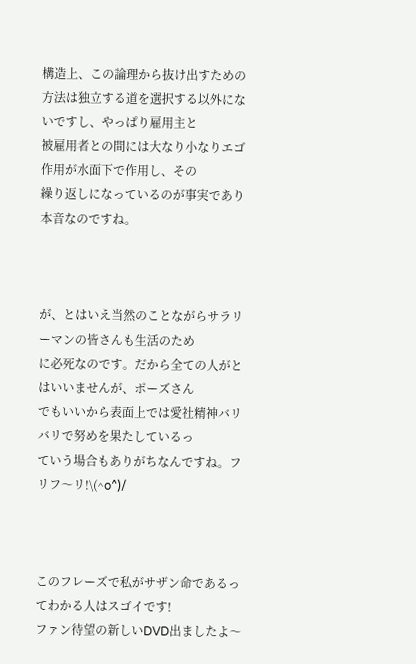構造上、この論理から抜け出すための
方法は独立する道を選択する以外にないですし、やっぱり雇用主と
被雇用者との間には大なり小なりエゴ作用が水面下で作用し、その
繰り返しになっているのが事実であり本音なのですね。



が、とはいえ当然のことながらサラリーマンの皆さんも生活のため
に必死なのです。だから全ての人がとはいいませんが、ポーズさん
でもいいから表面上では愛社精神バリバリで努めを果たしているっ
ていう場合もありがちなんですね。フリフ〜リ!\(^o^)/



このフレーズで私がサザン命であるってわかる人はスゴイです!
ファン待望の新しいDVD出ましたよ〜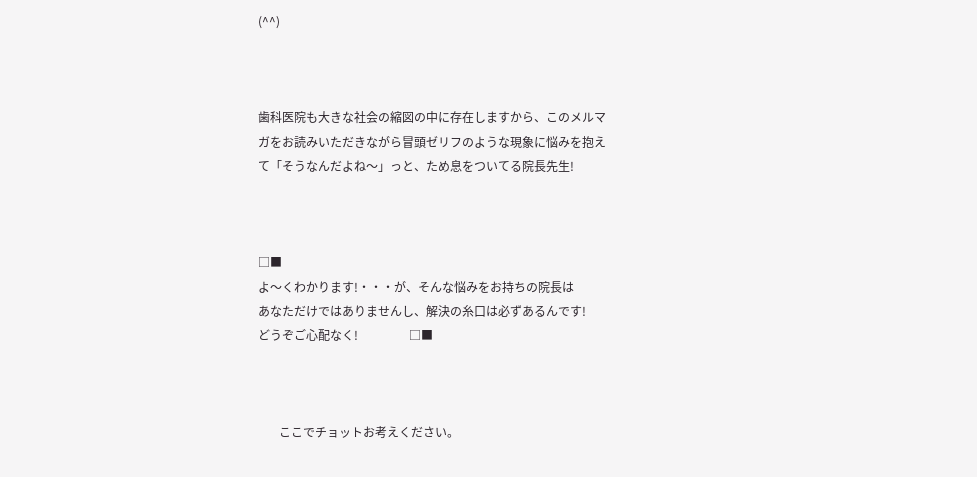(^^)



歯科医院も大きな社会の縮図の中に存在しますから、このメルマ
ガをお読みいただきながら冒頭ゼリフのような現象に悩みを抱え
て「そうなんだよね〜」っと、ため息をついてる院長先生!



□■
よ〜くわかります!・・・が、そんな悩みをお持ちの院長は
あなただけではありませんし、解決の糸口は必ずあるんです!
どうぞご心配なく!                 □■



       ここでチョットお考えください。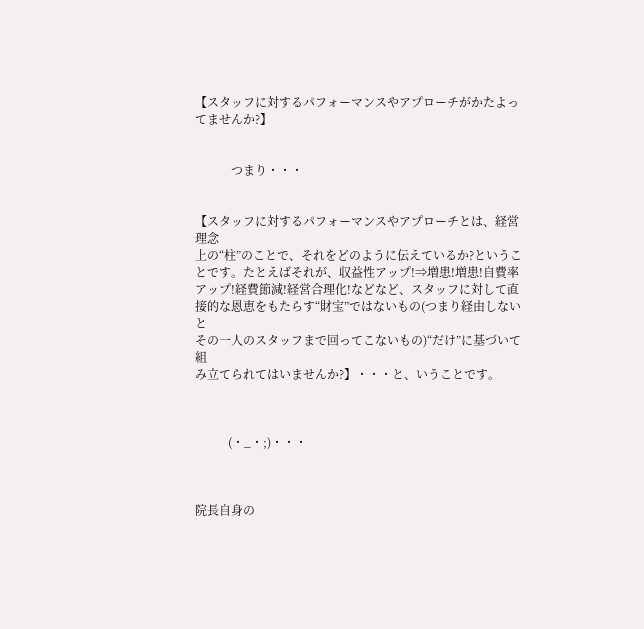【スタッフに対するパフォーマンスやアプローチがかたよってませんか?】


            つまり・・・


【スタッフに対するパフォーマンスやアプローチとは、経営理念
上の“柱”のことで、それをどのように伝えているか?というこ
とです。たとえばそれが、収益性アップ!⇒増患!増患!自費率
アップ!経費節減!経営合理化!などなど、スタッフに対して直
接的な恩恵をもたらす“財宝”ではないもの(つまり経由しないと
その一人のスタッフまで回ってこないもの)“だけ”に基づいて組
み立てられてはいませんか?】・・・と、いうことです。



           (・_・;)・・・



院長自身の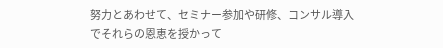努力とあわせて、セミナー参加や研修、コンサル導入
でそれらの恩恵を授かって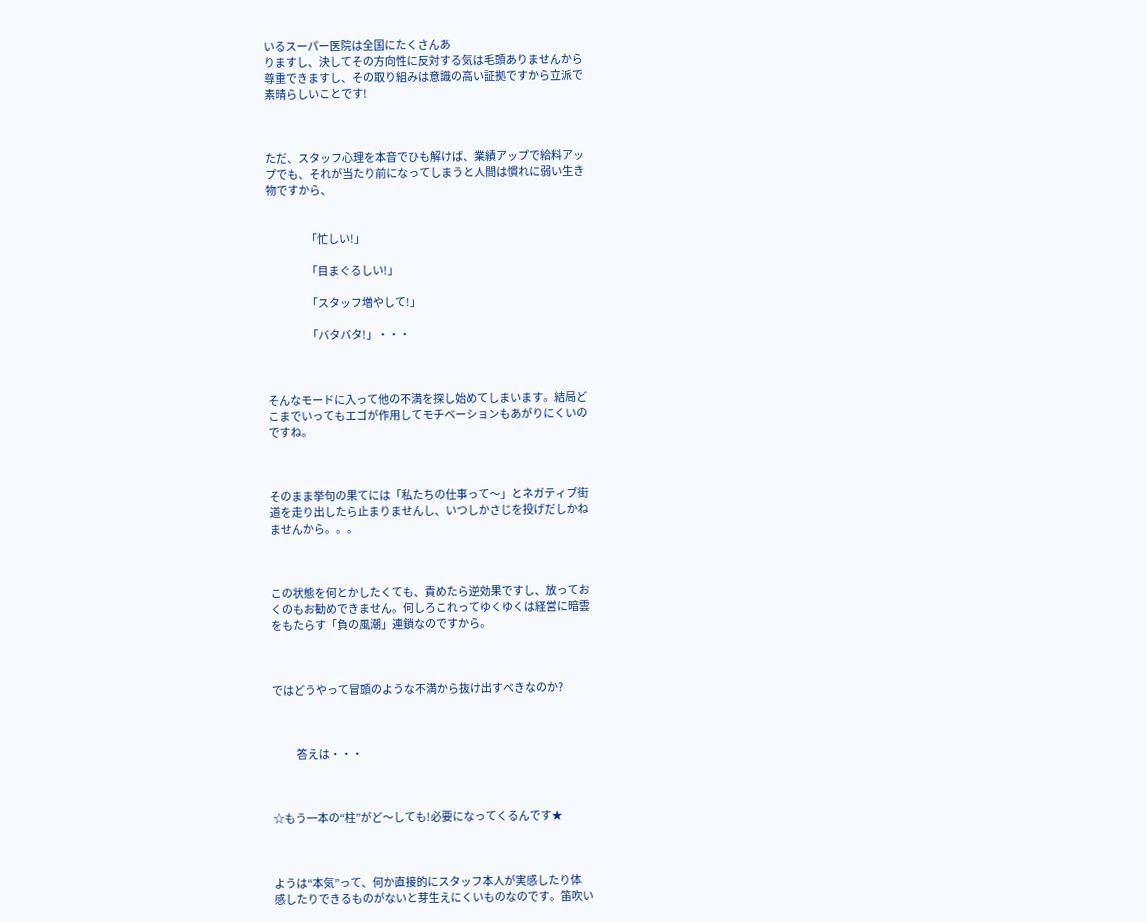いるスーパー医院は全国にたくさんあ
りますし、決してその方向性に反対する気は毛頭ありませんから
尊重できますし、その取り組みは意識の高い証拠ですから立派で
素晴らしいことです!



ただ、スタッフ心理を本音でひも解けば、業績アップで給料アッ
プでも、それが当たり前になってしまうと人間は慣れに弱い生き
物ですから、


                    「忙しい!」

                    「目まぐるしい!」

                    「スタッフ増やして!」

                    「バタバタ!」・・・



そんなモードに入って他の不満を探し始めてしまいます。結局ど
こまでいってもエゴが作用してモチベーションもあがりにくいの
ですね。



そのまま挙句の果てには「私たちの仕事って〜」とネガティブ街
道を走り出したら止まりませんし、いつしかさじを投げだしかね
ませんから。。。



この状態を何とかしたくても、責めたら逆効果ですし、放ってお
くのもお勧めできません。何しろこれってゆくゆくは経営に暗雲
をもたらす「負の風潮」連鎖なのですから。



ではどうやって冒頭のような不満から抜け出すべきなのか?



            答えは・・・



☆もう一本の“柱”がど〜しても!必要になってくるんです★



ようは“本気”って、何か直接的にスタッフ本人が実感したり体
感したりできるものがないと芽生えにくいものなのです。笛吹い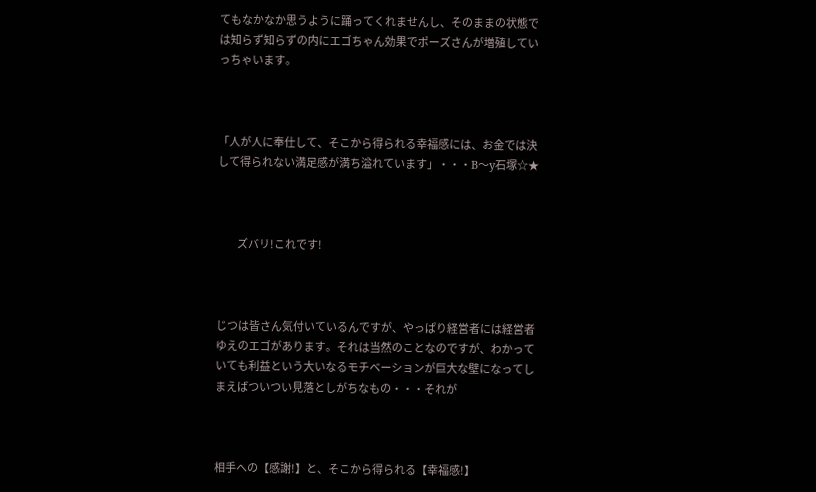てもなかなか思うように踊ってくれませんし、そのままの状態で
は知らず知らずの内にエゴちゃん効果でポーズさんが増殖してい
っちゃいます。



「人が人に奉仕して、そこから得られる幸福感には、お金では決
して得られない満足感が満ち溢れています」・・・B〜y石塚☆★



          ズバリ!これです!



じつは皆さん気付いているんですが、やっぱり経営者には経営者
ゆえのエゴがあります。それは当然のことなのですが、わかって
いても利益という大いなるモチベーションが巨大な壁になってし
まえばついつい見落としがちなもの・・・それが



相手への【感謝!】と、そこから得られる【幸福感!】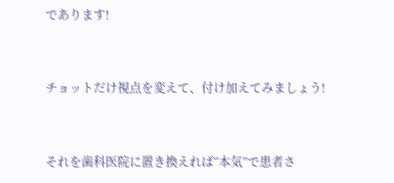であります!



チョットだけ視点を変えて、付け加えてみましょう!



それを歯科医院に置き換えれば“本気”で患者さ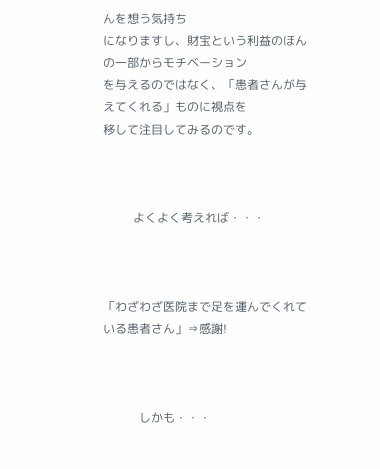んを想う気持ち
になりますし、財宝という利益のほんの一部からモチベーション
を与えるのではなく、「患者さんが与えてくれる」ものに視点を
移して注目してみるのです。



          よくよく考えれば・・・



「わざわざ医院まで足を運んでくれている患者さん」⇒感謝!



            しかも・・・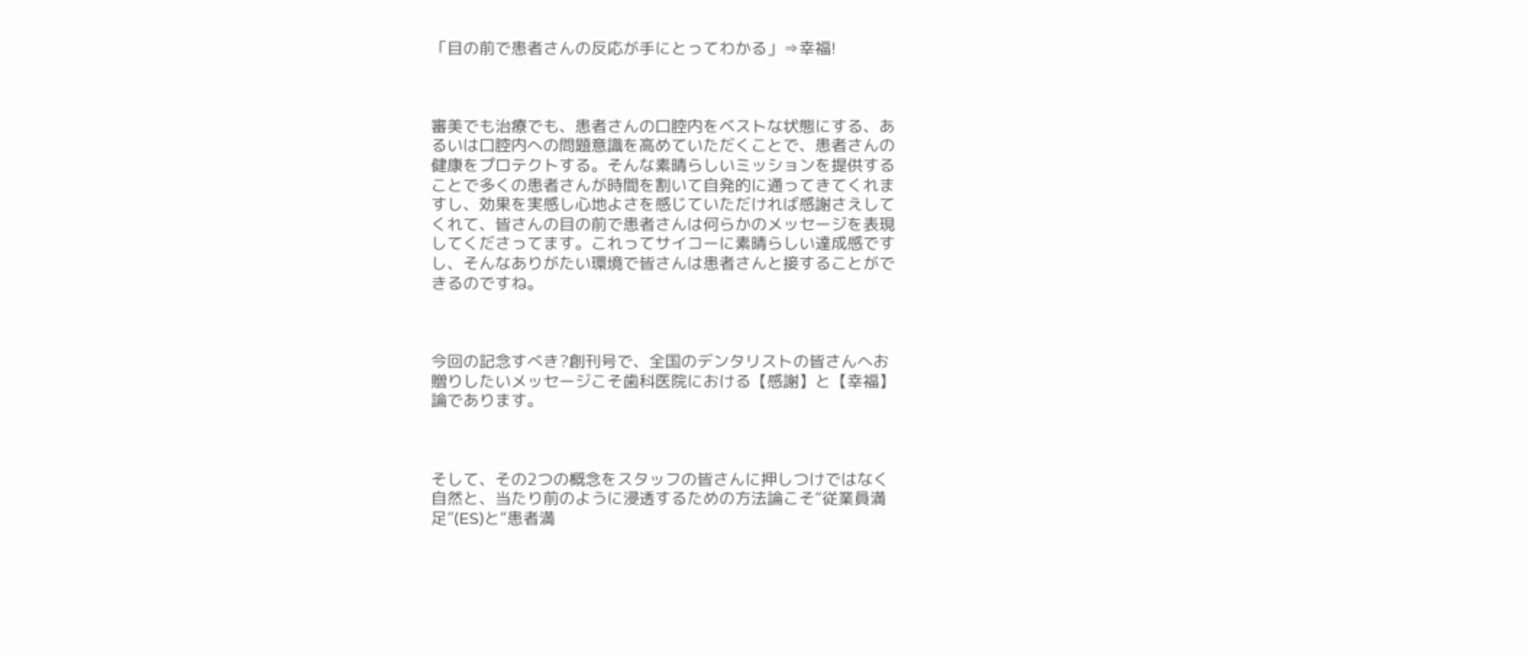「目の前で患者さんの反応が手にとってわかる」⇒幸福!



審美でも治療でも、患者さんの口腔内をベストな状態にする、あ
るいは口腔内への問題意識を高めていただくことで、患者さんの
健康をプロテクトする。そんな素晴らしいミッションを提供する
ことで多くの患者さんが時間を割いて自発的に通ってきてくれま
すし、効果を実感し心地よさを感じていただければ感謝さえして
くれて、皆さんの目の前で患者さんは何らかのメッセージを表現
してくださってます。これってサイコーに素晴らしい達成感です
し、そんなありがたい環境で皆さんは患者さんと接することがで
きるのですね。



今回の記念すべき?創刊号で、全国のデンタリストの皆さんへお
贈りしたいメッセージこそ歯科医院における【感謝】と【幸福】
論であります。



そして、その2つの概念をスタッフの皆さんに押しつけではなく
自然と、当たり前のように浸透するための方法論こそ“従業員満
足”(ES)と“患者満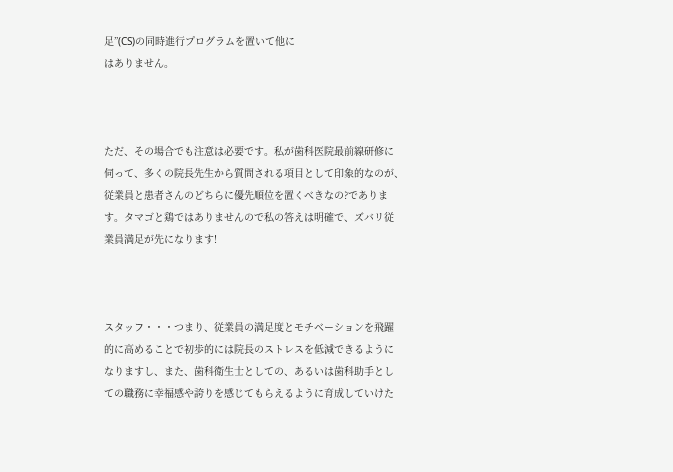足”(CS)の同時進行プログラムを置いて他に
はありません。



ただ、その場合でも注意は必要です。私が歯科医院最前線研修に
伺って、多くの院長先生から質問される項目として印象的なのが、
従業員と患者さんのどちらに優先順位を置くべきなの?でありま
す。タマゴと鶏ではありませんので私の答えは明確で、ズバリ従
業員満足が先になります!



スタッフ・・・つまり、従業員の満足度とモチベーションを飛躍
的に高めることで初歩的には院長のストレスを低減できるように
なりますし、また、歯科衛生士としての、あるいは歯科助手とし
ての職務に幸福感や誇りを感じてもらえるように育成していけた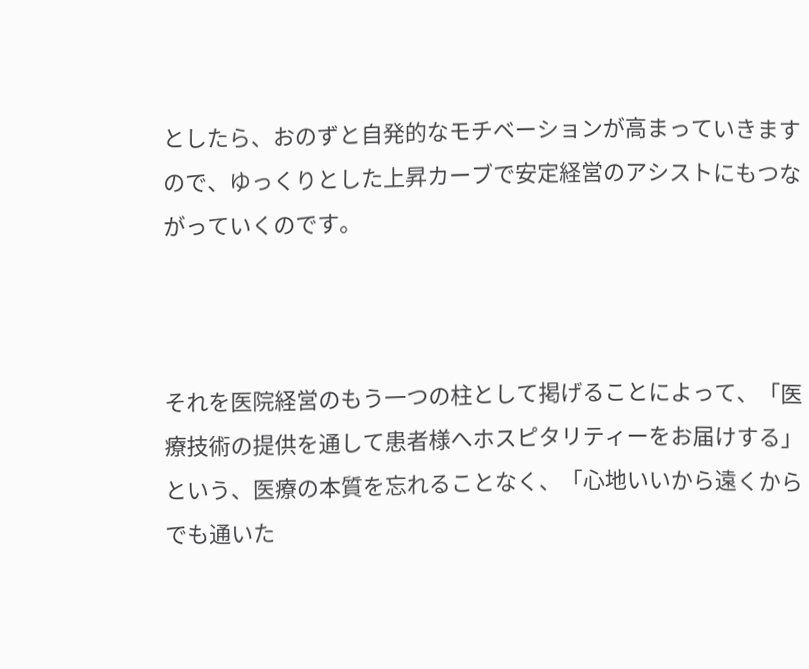としたら、おのずと自発的なモチベーションが高まっていきます
ので、ゆっくりとした上昇カーブで安定経営のアシストにもつな
がっていくのです。



それを医院経営のもう一つの柱として掲げることによって、「医
療技術の提供を通して患者様へホスピタリティーをお届けする」
という、医療の本質を忘れることなく、「心地いいから遠くから
でも通いた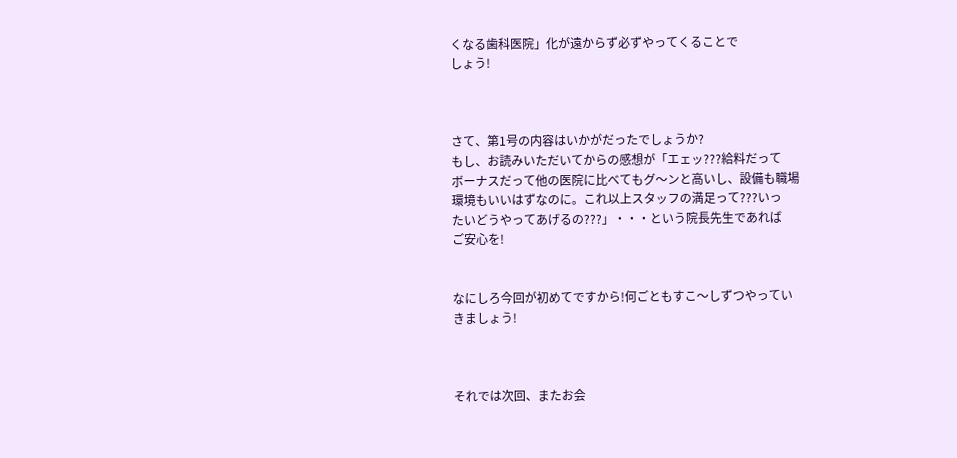くなる歯科医院」化が遠からず必ずやってくることで
しょう!



さて、第1号の内容はいかがだったでしょうか?
もし、お読みいただいてからの感想が「エェッ???給料だって
ボーナスだって他の医院に比べてもグ〜ンと高いし、設備も職場
環境もいいはずなのに。これ以上スタッフの満足って???いっ
たいどうやってあげるの???」・・・という院長先生であれば
ご安心を!


なにしろ今回が初めてですから!何ごともすこ〜しずつやってい
きましょう!



それでは次回、またお会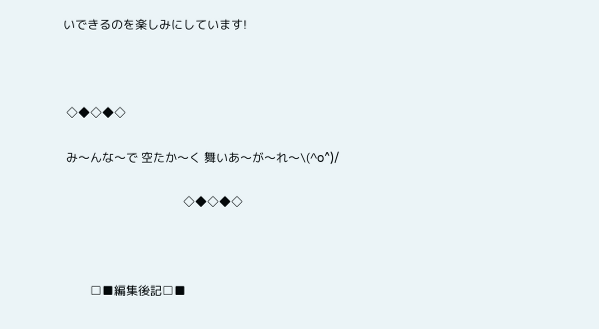いできるのを楽しみにしています!



 ◇◆◇◆◇

 み〜んな〜で 空たか〜く 舞いあ〜が〜れ〜\(^o^)/

                                        ◇◆◇◆◇



         □■編集後記□■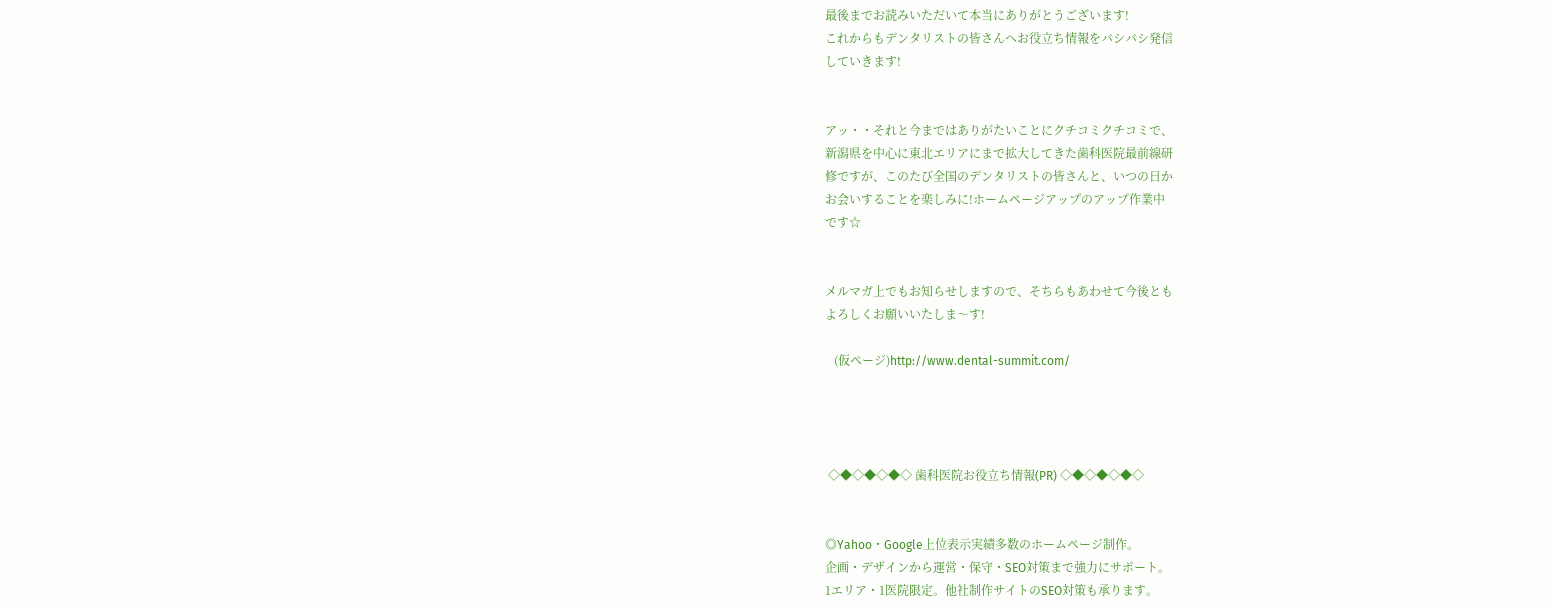最後までお読みいただいて本当にありがとうございます!
これからもデンタリストの皆さんへお役立ち情報をバシバシ発信
していきます!


アッ・・それと今まではありがたいことにクチコミクチコミで、
新潟県を中心に東北エリアにまで拡大してきた歯科医院最前線研
修ですが、このたび全国のデンタリストの皆さんと、いつの日か
お会いすることを楽しみに!ホームページアップのアップ作業中
です☆


メルマガ上でもお知らせしますので、そちらもあわせて今後とも
よろしくお願いいたしま〜す!

   (仮ページ)http://www.dental-summit.com/




 ◇◆◇◆◇◆◇ 歯科医院お役立ち情報(PR) ◇◆◇◆◇◆◇


◎Yahoo・Google上位表示実績多数のホームページ制作。
企画・デザインから運営・保守・SEO対策まで強力にサポート。
1エリア・1医院限定。他社制作サイトのSEO対策も承ります。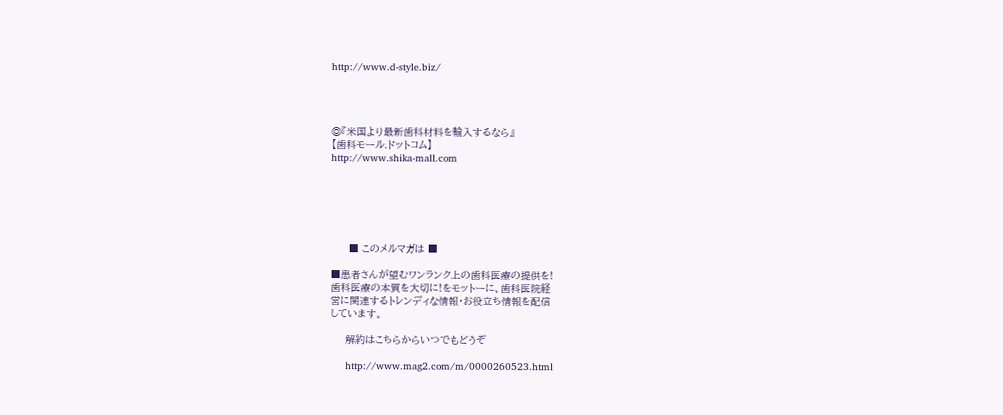http://www.d-style.biz/




◎『米国より最新歯科材料を輸入するなら』
【歯科モール.ドットコム】
http://www.shika-mall.com






      ■ このメルマガは ■

■患者さんが望むワンランク上の歯科医療の提供を!
歯科医療の本質を大切に!をモットーに、歯科医院経
営に関連するトレンディな情報・お役立ち情報を配信
しています。

     解約はこちらからいつでもどうぞ

     http://www.mag2.com/m/0000260523.html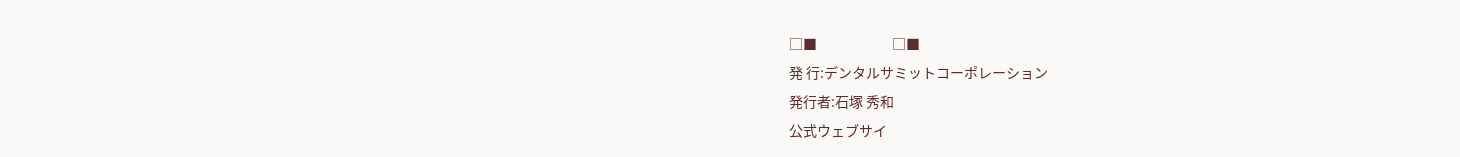□■                         □■
発 行:デンタルサミットコーポレーション
発行者:石塚 秀和
公式ウェブサイ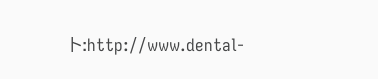ト:http://www.dental-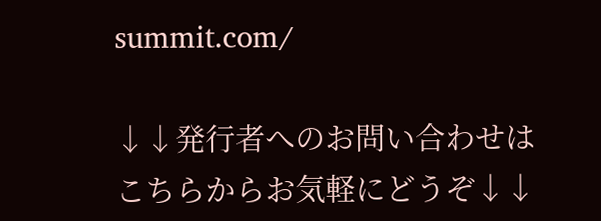summit.com/

↓↓発行者へのお問い合わせはこちらからお気軽にどうぞ↓↓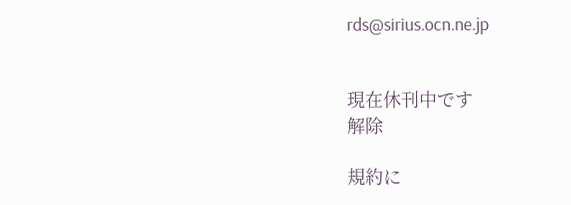rds@sirius.ocn.ne.jp


現在休刊中です
解除

規約に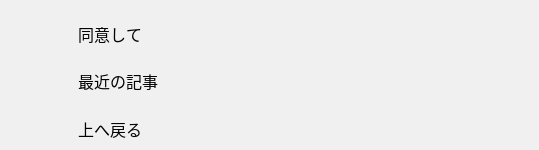同意して

最近の記事

上へ戻る